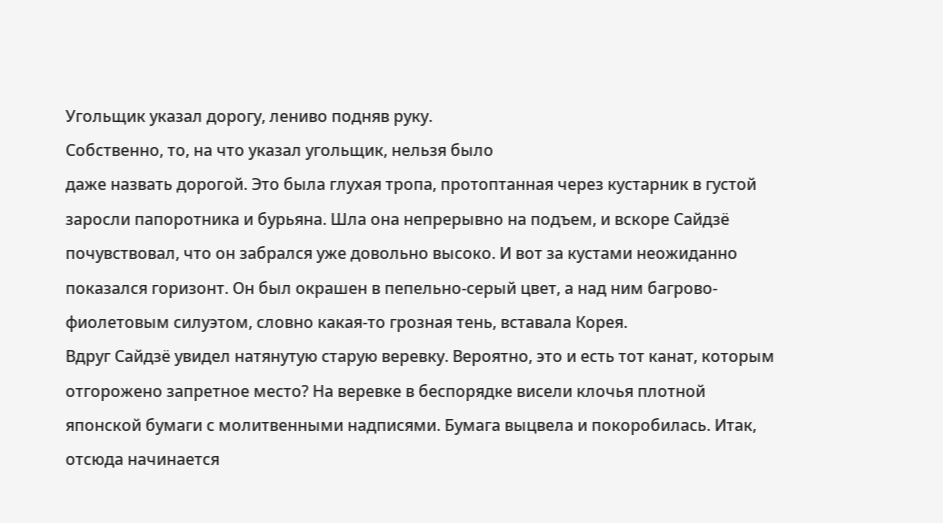Угольщик указал дорогу, лениво подняв руку.
Собственно, то, на что указал угольщик, нельзя было
даже назвать дорогой. Это была глухая тропа, протоптанная через кустарник в густой заросли папоротника и бурьяна. Шла она непрерывно на подъем, и вскоре Сайдзё почувствовал, что он забрался уже довольно высоко. И вот за кустами неожиданно показался горизонт. Он был окрашен в пепельно-серый цвет, а над ним багрово-фиолетовым силуэтом, словно какая-то грозная тень, вставала Корея.
Вдруг Сайдзё увидел натянутую старую веревку. Вероятно, это и есть тот канат, которым отгорожено запретное место? На веревке в беспорядке висели клочья плотной японской бумаги с молитвенными надписями. Бумага выцвела и покоробилась. Итак, отсюда начинается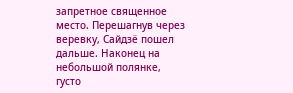запретное священное место. Перешагнув через веревку, Сайдзё пошел дальше. Наконец на небольшой полянке, густо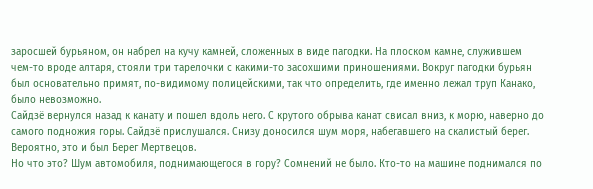заросшей бурьяном, он набрел на кучу камней, сложенных в виде пагодки. На плоском камне, служившем чем-то вроде алтаря, стояли три тарелочки с какими-то засохшими приношениями. Вокруг пагодки бурьян был основательно примят, по-видимому полицейскими, так что определить, где именно лежал труп Канако, было невозможно.
Сайдзё вернулся назад к канату и пошел вдоль него. С крутого обрыва канат свисал вниз, к морю, наверно до самого подножия горы. Сайдзё прислушался. Снизу доносился шум моря, набегавшего на скалистый берег. Вероятно, это и был Берег Мертвецов.
Но что это? Шум автомобиля, поднимающегося в гору? Сомнений не было. Кто-то на машине поднимался по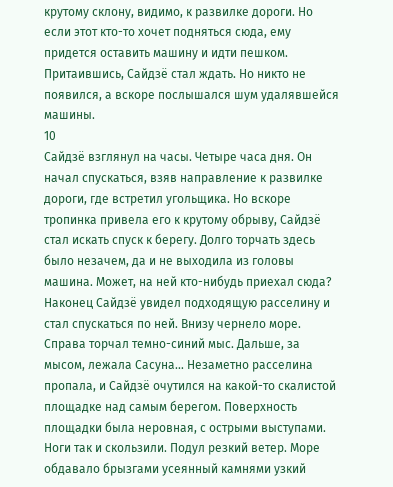крутому склону, видимо, к развилке дороги. Но если этот кто-то хочет подняться сюда, ему придется оставить машину и идти пешком.
Притаившись, Сайдзё стал ждать. Но никто не появился, а вскоре послышался шум удалявшейся машины.
10
Сайдзё взглянул на часы. Четыре часа дня. Он начал спускаться, взяв направление к развилке дороги, где встретил угольщика. Но вскоре тропинка привела его к крутому обрыву, Сайдзё стал искать спуск к берегу. Долго торчать здесь было незачем, да и не выходила из головы машина. Может, на ней кто-нибудь приехал сюда? Наконец Сайдзё увидел подходящую расселину и стал спускаться по ней. Внизу чернело море. Справа торчал темно-синий мыс. Дальше, за мысом, лежала Сасуна… Незаметно расселина пропала, и Сайдзё очутился на какой-то скалистой площадке над самым берегом. Поверхность площадки была неровная, с острыми выступами. Ноги так и скользили. Подул резкий ветер. Море обдавало брызгами усеянный камнями узкий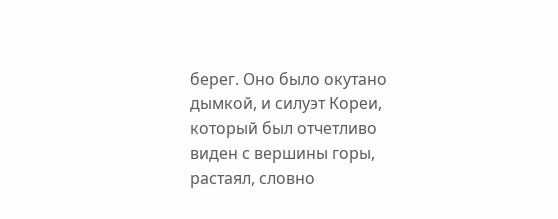берег. Оно было окутано дымкой, и силуэт Кореи, который был отчетливо виден с вершины горы, растаял, словно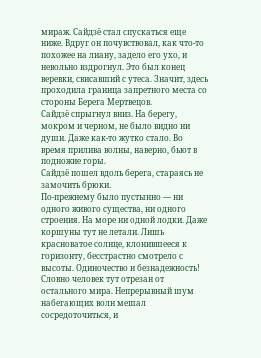мираж. Сайдзё стал спускаться еще ниже. Вдруг он почувствовал, как что-то похожее на лиану, задело его ухо, и невольно вздрогнул. Это был конец веревки, свисавший с утеса. Значит, здесь проходила граница запретного места со стороны Берега Мертвецов.
Сайдзё спрыгнул вниз. На берегу, мокром и черном, не было видно ни души. Даже как-то жутко стало. Во время прилива волны, наверно, бьют в подножие горы.
Сайдзё пошел вдоль берега, стараясь не замочить брюки.
По-прежнему было пустынно — ни одного живого существа, ни одного строения. На море ни одной лодки. Даже коршуны тут не летали. Лишь красноватое солнце, клонившееся к горизонту, бесстрастно смотрело с высоты. Одиночество и безнадежность! Словно человек тут отрезан от остального мира. Непрерывный шум набегающих волн мешал сосредоточиться, и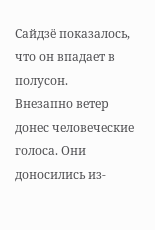Сайдзё показалось, что он впадает в полусон.
Внезапно ветер донес человеческие голоса. Они доносились из-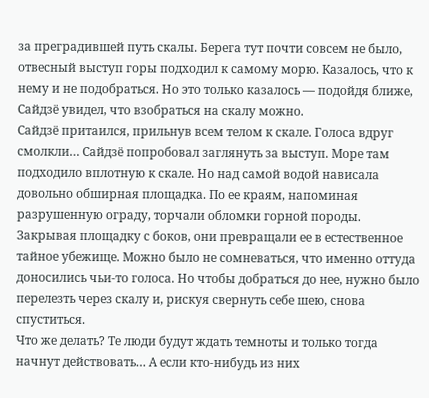за преградившей путь скалы. Берега тут почти совсем не было, отвесный выступ горы подходил к самому морю. Казалось, что к нему и не подобраться. Но это только казалось — подойдя ближе, Сайдзё увидел, что взобраться на скалу можно.
Сайдзё притаился, прильнув всем телом к скале. Голоса вдруг смолкли… Сайдзё попробовал заглянуть за выступ. Море там подходило вплотную к скале. Но над самой водой нависала довольно обширная площадка. По ее краям, напоминая разрушенную ограду, торчали обломки горной породы. Закрывая площадку с боков, они превращали ее в естественное тайное убежище. Можно было не сомневаться, что именно оттуда доносились чьи-то голоса. Но чтобы добраться до нее, нужно было перелезть через скалу и, рискуя свернуть себе шею, снова спуститься.
Что же делать? Те люди будут ждать темноты и только тогда начнут действовать… А если кто-нибудь из них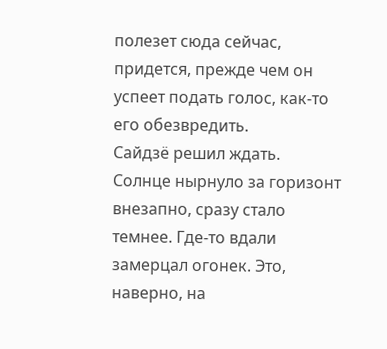полезет сюда сейчас, придется, прежде чем он успеет подать голос, как-то его обезвредить.
Сайдзё решил ждать.
Солнце нырнуло за горизонт внезапно, сразу стало темнее. Где-то вдали замерцал огонек. Это, наверно, на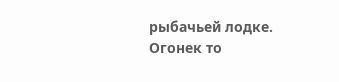рыбачьей лодке. Огонек то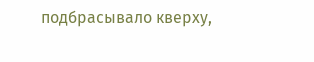подбрасывало кверху,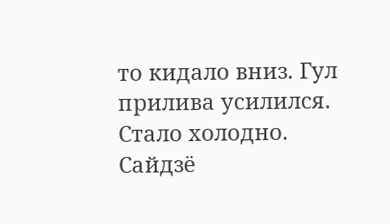то кидало вниз. Гул прилива усилился. Стало холодно. Сайдзё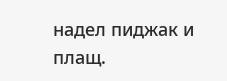надел пиджак и плащ.